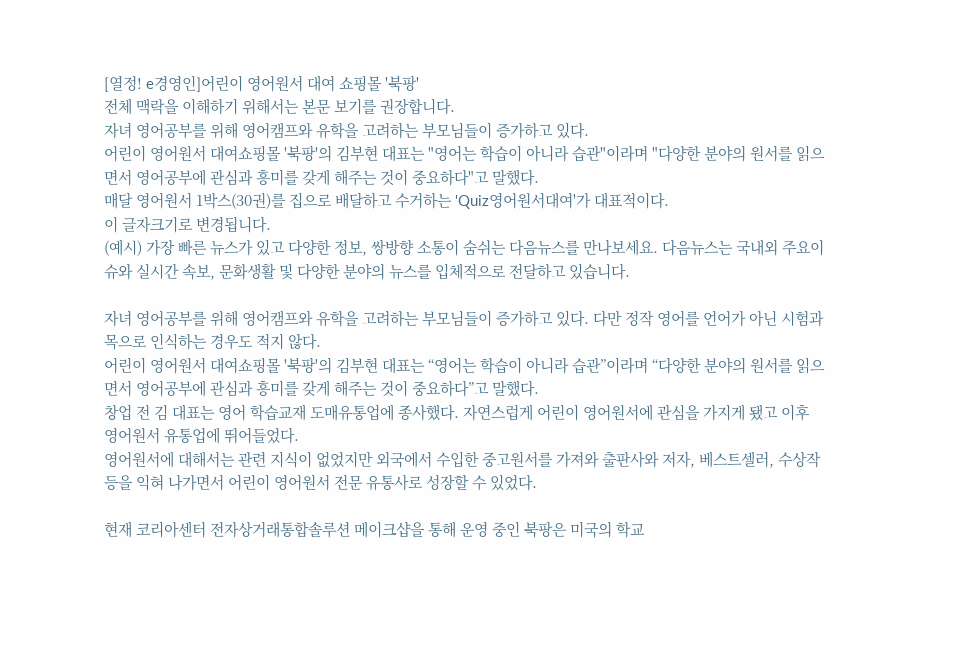[열정! e경영인]어린이 영어원서 대여 쇼핑몰 '북팡'
전체 맥락을 이해하기 위해서는 본문 보기를 권장합니다.
자녀 영어공부를 위해 영어캠프와 유학을 고려하는 부모님들이 증가하고 있다.
어린이 영어원서 대여쇼핑몰 '북팡'의 김부현 대표는 "영어는 학습이 아니라 습관"이라며 "다양한 분야의 원서를 읽으면서 영어공부에 관심과 흥미를 갖게 해주는 것이 중요하다"고 말했다.
매달 영어원서 1박스(30권)를 집으로 배달하고 수거하는 'Quiz영어원서대여'가 대표적이다.
이 글자크기로 변경됩니다.
(예시) 가장 빠른 뉴스가 있고 다양한 정보, 쌍방향 소통이 숨쉬는 다음뉴스를 만나보세요. 다음뉴스는 국내외 주요이슈와 실시간 속보, 문화생활 및 다양한 분야의 뉴스를 입체적으로 전달하고 있습니다.

자녀 영어공부를 위해 영어캠프와 유학을 고려하는 부모님들이 증가하고 있다. 다만 정작 영어를 언어가 아닌 시험과목으로 인식하는 경우도 적지 않다.
어린이 영어원서 대여쇼핑몰 '북팡'의 김부현 대표는 “영어는 학습이 아니라 습관”이라며 “다양한 분야의 원서를 읽으면서 영어공부에 관심과 흥미를 갖게 해주는 것이 중요하다”고 말했다.
창업 전 김 대표는 영어 학습교재 도매유통업에 종사했다. 자연스럽게 어린이 영어원서에 관심을 가지게 됐고 이후 영어원서 유통업에 뛰어들었다.
영어원서에 대해서는 관련 지식이 없었지만 외국에서 수입한 중고원서를 가져와 출판사와 저자, 베스트셀러, 수상작 등을 익혀 나가면서 어린이 영어원서 전문 유통사로 성장할 수 있었다.

현재 코리아센터 전자상거래통합솔루션 메이크샵을 통해 운영 중인 북팡은 미국의 학교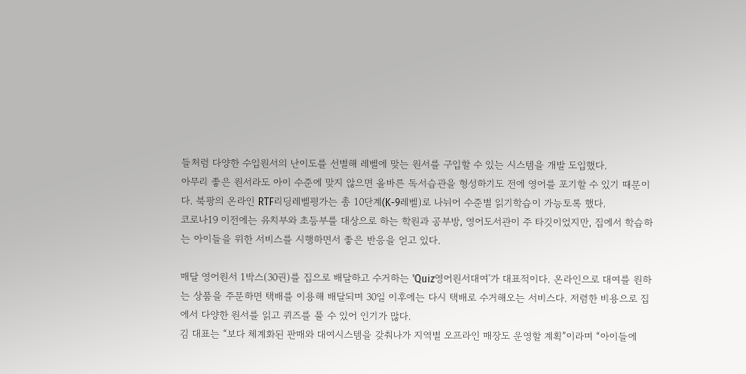들처럼 다양한 수입원서의 난이도를 선별해 레벨에 맞는 원서를 구입할 수 있는 시스템을 개발 도입했다.
아무리 좋은 원서라도 아이 수준에 맞지 않으면 올바른 독서습관을 형성하기도 전에 영어를 포기할 수 있기 때문이다. 북팡의 온라인 RTF리딩레벨평가는 총 10단계(K-9레벨)로 나뉘어 수준별 읽기학습이 가능토록 했다.
코로나19 이전에는 유치부와 초등부를 대상으로 하는 학원과 공부방, 영어도서관이 주 타깃이었지만, 집에서 학습하는 아이들을 위한 서비스를 시행하면서 좋은 반응을 얻고 있다.

매달 영어원서 1박스(30권)를 집으로 배달하고 수거하는 'Quiz영어원서대여'가 대표적이다. 온라인으로 대여를 원하는 상품을 주문하면 택배를 이용해 배달되며 30일 이후에는 다시 택배로 수거해오는 서비스다. 저렴한 비용으로 집에서 다양한 원서를 읽고 퀴즈를 풀 수 있어 인기가 많다.
김 대표는 “보다 체계화된 판매와 대여시스템을 갖춰나가 지역별 오프라인 매장도 운영할 계획”이라며 “아이들에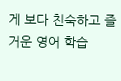게 보다 친숙하고 즐거운 영어 학습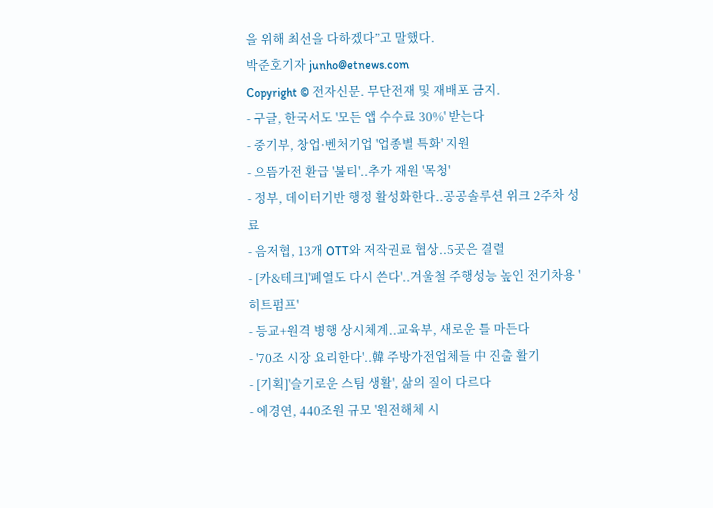을 위해 최선을 다하겠다”고 말했다.
박준호기자 junho@etnews.com
Copyright © 전자신문. 무단전재 및 재배포 금지.
- 구글, 한국서도 '모든 앱 수수료 30%' 받는다
- 중기부, 창업·벤처기업 '업종별 특화' 지원
- 으뜸가전 환급 '불티'..추가 재원 '목청'
- 정부, 데이터기반 행정 활성화한다..공공솔루션 위크 2주차 성료
- 음저협, 13개 OTT와 저작권료 협상..5곳은 결렬
- [카&테크]'폐열도 다시 쓴다'..겨울철 주행성능 높인 전기차용 '히트펌프'
- 등교+원격 병행 상시체계..교육부, 새로운 틀 마든다
- '70조 시장 요리한다'..韓 주방가전업체들 中 진출 활기
- [기획]'슬기로운 스팀 생활', 삶의 질이 다르다
- 에경연, 440조원 규모 '원전해체 시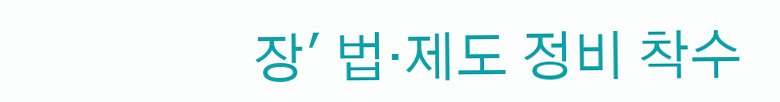장' 법·제도 정비 착수